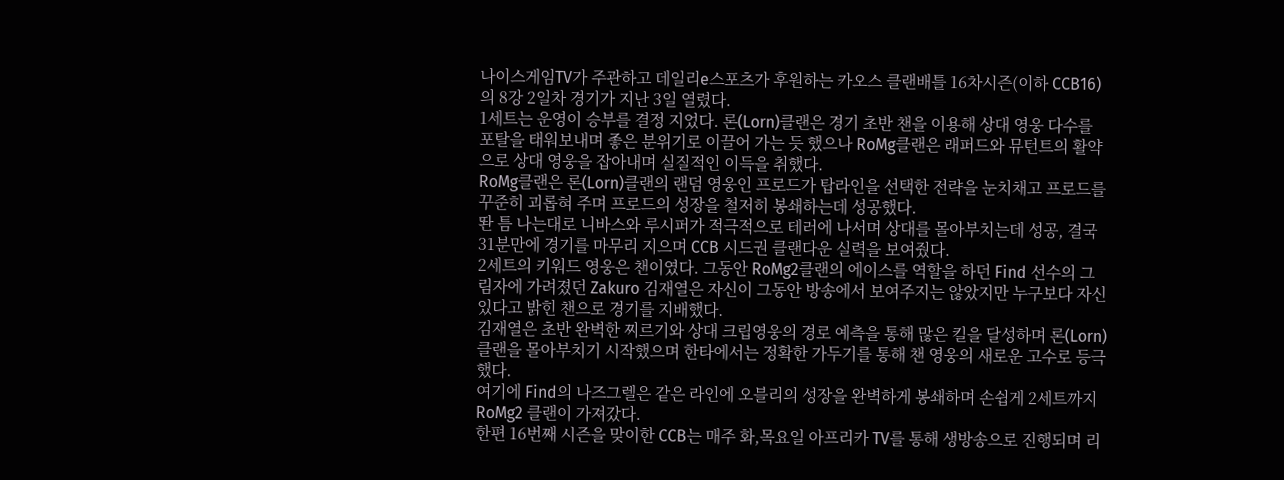나이스게임TV가 주관하고 데일리e스포츠가 후원하는 카오스 클랜배틀 16차시즌(이하 CCB16)의 8강 2일차 경기가 지난 3일 열렸다.
1세트는 운영이 승부를 결정 지었다. 론(Lorn)클랜은 경기 초반 챈을 이용해 상대 영웅 다수를 포탈을 태워보내며 좋은 분위기로 이끌어 가는 듯 했으나 RoMg클랜은 래퍼드와 뮤턴트의 활약으로 상대 영웅을 잡아내며 실질적인 이득을 취했다.
RoMg클랜은 론(Lorn)클랜의 랜덤 영웅인 프로드가 탑라인을 선택한 전략을 눈치채고 프로드를 꾸준히 괴롭혀 주며 프로드의 성장을 철저히 봉쇄하는데 성공했다.
똰 틈 나는대로 니바스와 루시퍼가 적극적으로 테러에 나서며 상대를 몰아부치는데 성공, 결국 31분만에 경기를 마무리 지으며 CCB 시드권 클랜다운 실력을 보여줬다.
2세트의 키워드 영웅은 챈이였다. 그동안 RoMg2클랜의 에이스를 역할을 하던 Find 선수의 그림자에 가려졌던 Zakuro 김재열은 자신이 그동안 방송에서 보여주지는 않았지만 누구보다 자신있다고 밝힌 챈으로 경기를 지배했다.
김재열은 초반 완벽한 찌르기와 상대 크립영웅의 경로 예측을 통해 많은 킬을 달성하며 론(Lorn)클랜을 몰아부치기 시작했으며 한타에서는 정확한 가두기를 통해 챈 영웅의 새로운 고수로 등극했다.
여기에 Find의 나즈그렐은 같은 라인에 오블리의 성장을 완벽하게 봉쇄하며 손쉽게 2세트까지 RoMg2 클랜이 가져갔다.
한편 16번째 시즌을 맞이한 CCB는 매주 화,목요일 아프리카 TV를 통해 생방송으로 진행되며 리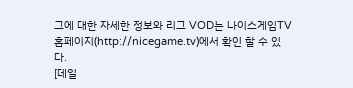그에 대한 자세한 정보와 리그 VOD는 나이스게임TV 홈페이지(http://nicegame.tv)에서 확인 할 수 있다.
[데일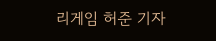리게임 허준 기자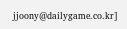jjoony@dailygame.co.kr]